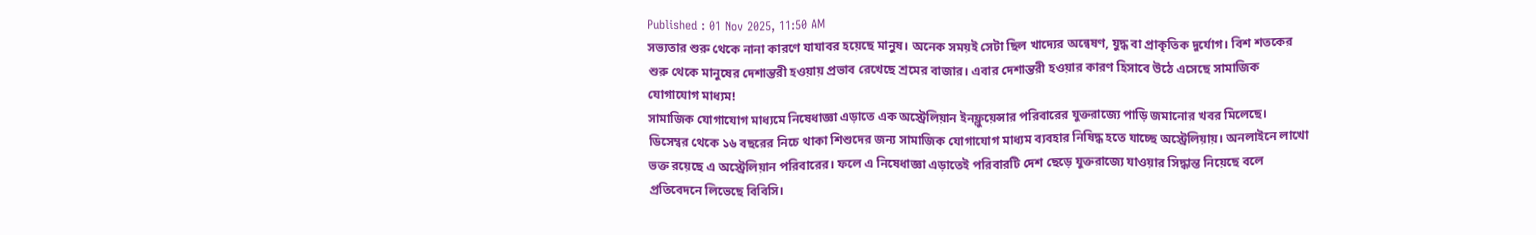Published : 01 Nov 2025, 11:50 AM
সভ্যতার শুরু থেকে নানা কারণে যাযাবর হয়েছে মানুষ। অনেক সময়ই সেটা ছিল খাদ্যের অন্বেষণ, যুদ্ধ বা প্রাকৃতিক দুর্যোগ। বিশ শতকের শুরু থেকে মানুষের দেশান্তরী হওয়ায় প্রভাব রেখেছে শ্রমের বাজার। এবার দেশান্তরী হওয়ার কারণ হিসাবে উঠে এসেছে সামাজিক যোগাযোগ মাধ্যম!
সামাজিক যোগাযোগ মাধ্যমে নিষেধাজ্ঞা এড়াতে এক অস্ট্রেলিয়ান ইনফ্লুয়েন্সার পরিবারের যুক্তরাজ্যে পাড়ি জমানোর খবর মিলেছে।
ডিসেম্বর থেকে ১৬ বছরের নিচে থাকা শিশুদের জন্য সামাজিক যোগাযোগ মাধ্যম ব্যবহার নিষিদ্ধ হতে যাচ্ছে অস্ট্রেলিয়ায়। অনলাইনে লাখো ভক্ত রয়েছে এ অস্ট্রেলিয়ান পরিবারের। ফলে এ নিষেধাজ্ঞা এড়াতেই পরিবারটি দেশ ছেড়ে যুক্তরাজ্যে যাওয়ার সিদ্ধান্ত নিয়েছে বলে প্রতিবেদনে লিভেছে বিবিসি।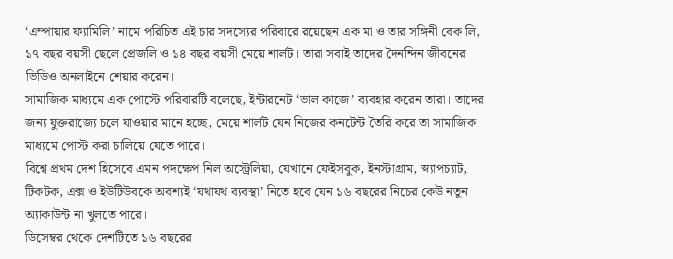‘এম্পায়ার ফ্যামিলি’ নামে পরিচিত এই চার সদস্যের পরিবারে রয়েছেন এক মা ও তার সঙ্গিনী বেক লি, ১৭ বছর বয়সী ছেলে প্রেজলি ও ১৪ বছর বয়সী মেয়ে শার্লট। তারা সবাই তাদের দৈনন্দিন জীবনের ভিডিও অনলাইনে শেয়ার করেন।
সামাজিক মাধ্যমে এক পোস্টে পরিবারটি বলেছে, ইন্টারনেট ‘ভাল কাজে’ ব্যবহার করেন তারা। তাদের জন্য যুক্তরাজ্যে চলে যাওয়ার মানে হচ্ছে, মেয়ে শার্লট যেন নিজের কনটেন্ট তৈরি করে তা সামাজিক মাধ্যমে পোস্ট করা চালিয়ে যেতে পারে।
বিশ্বে প্রথম দেশ হিসেবে এমন পদক্ষেপ নিল অস্ট্রেলিয়া, যেখানে ফেইসবুক, ইনস্টাগ্রাম, স্ন্যাপচ্যাট, টিকটক, এক্স ও ইউটিউবকে অবশ্যই ‘যথাযথ ব্যবস্থা’ নিতে হবে যেন ১৬ বছরের নিচের কেউ নতুন অ্যাকাউন্ট না খুলতে পারে।
ডিসেম্বর থেকে দেশটিতে ১৬ বছরের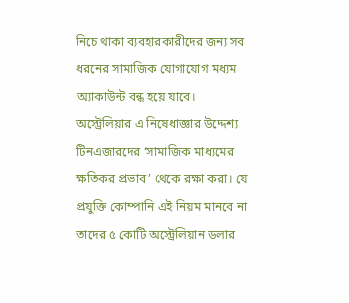নিচে থাকা ব্যবহারকারীদের জন্য সব ধরনের সামাজিক যোগাযোগ মধ্যম অ্যাকাউন্ট বন্ধ হয়ে যাবে।
অস্ট্রেলিয়ার এ নিষেধাজ্ঞার উদ্দেশ্য টিনএজারদের ‘সামাজিক মাধ্যমের ক্ষতিকর প্রভাব’ থেকে রক্ষা করা। যে প্রযুক্তি কোম্পানি এই নিয়ম মানবে না তাদের ৫ কোটি অস্ট্রেলিয়ান ডলার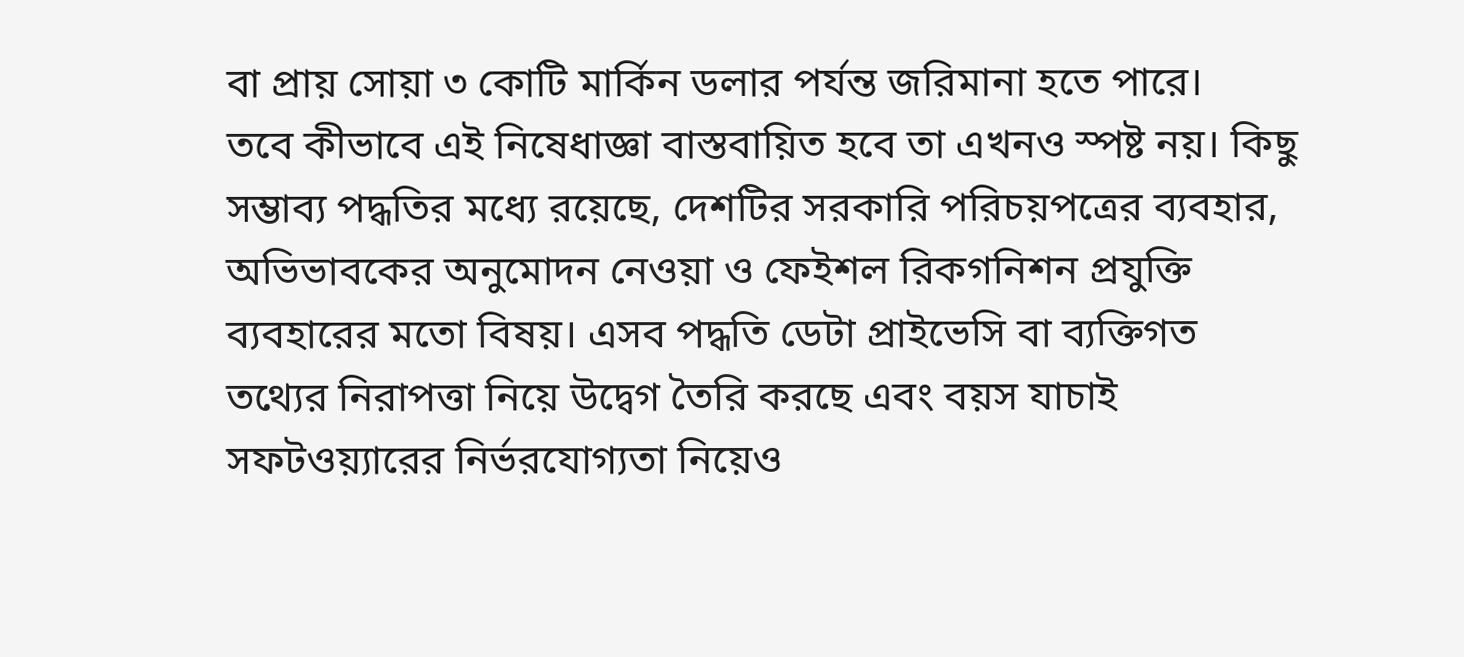বা প্রায় সোয়া ৩ কোটি মার্কিন ডলার পর্যন্ত জরিমানা হতে পারে।
তবে কীভাবে এই নিষেধাজ্ঞা বাস্তবায়িত হবে তা এখনও স্পষ্ট নয়। কিছু সম্ভাব্য পদ্ধতির মধ্যে রয়েছে, দেশটির সরকারি পরিচয়পত্রের ব্যবহার, অভিভাবকের অনুমোদন নেওয়া ও ফেইশল রিকগনিশন প্রযুক্তি ব্যবহারের মতো বিষয়। এসব পদ্ধতি ডেটা প্রাইভেসি বা ব্যক্তিগত তথ্যের নিরাপত্তা নিয়ে উদ্বেগ তৈরি করছে এবং বয়স যাচাই সফটওয়্যারের নির্ভরযোগ্যতা নিয়েও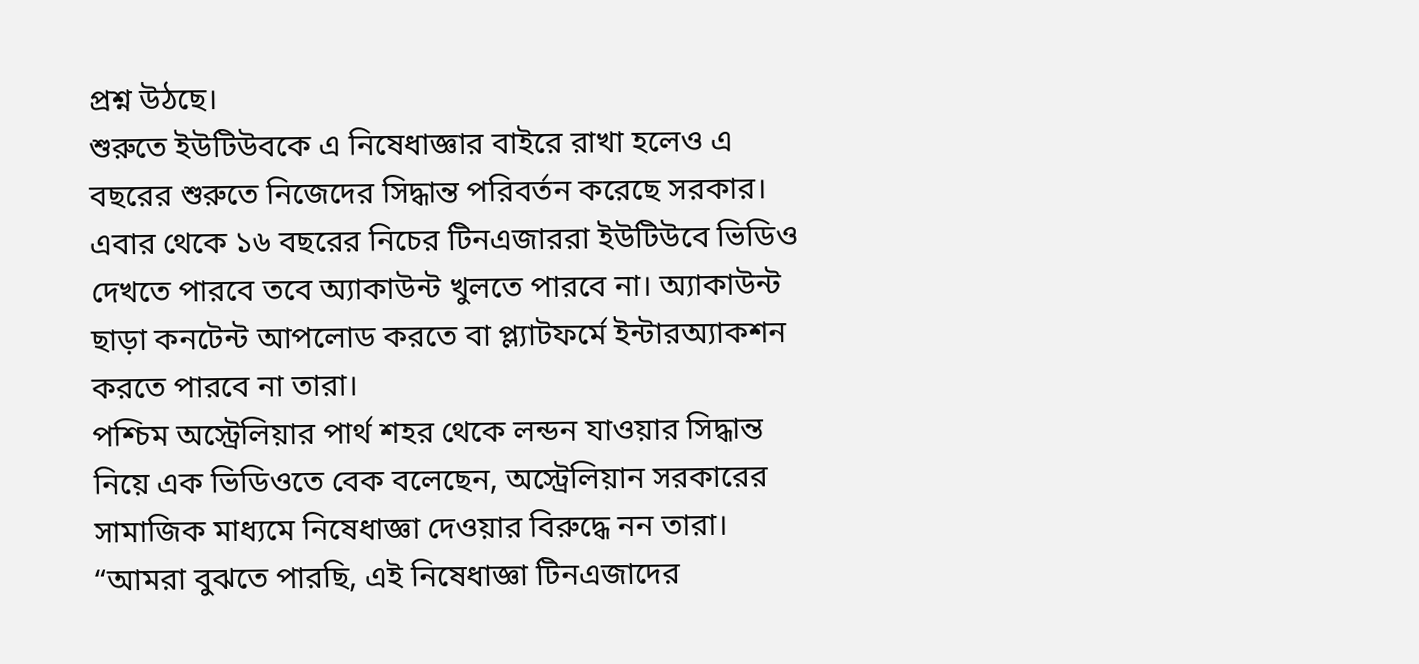প্রশ্ন উঠছে।
শুরুতে ইউটিউবকে এ নিষেধাজ্ঞার বাইরে রাখা হলেও এ বছরের শুরুতে নিজেদের সিদ্ধান্ত পরিবর্তন করেছে সরকার। এবার থেকে ১৬ বছরের নিচের টিনএজাররা ইউটিউবে ভিডিও দেখতে পারবে তবে অ্যাকাউন্ট খুলতে পারবে না। অ্যাকাউন্ট ছাড়া কনটেন্ট আপলোড করতে বা প্ল্যাটফর্মে ইন্টারঅ্যাকশন করতে পারবে না তারা।
পশ্চিম অস্ট্রেলিয়ার পার্থ শহর থেকে লন্ডন যাওয়ার সিদ্ধান্ত নিয়ে এক ভিডিওতে বেক বলেছেন, অস্ট্রেলিয়ান সরকারের সামাজিক মাধ্যমে নিষেধাজ্ঞা দেওয়ার বিরুদ্ধে নন তারা।
“আমরা বুঝতে পারছি, এই নিষেধাজ্ঞা টিনএজাদের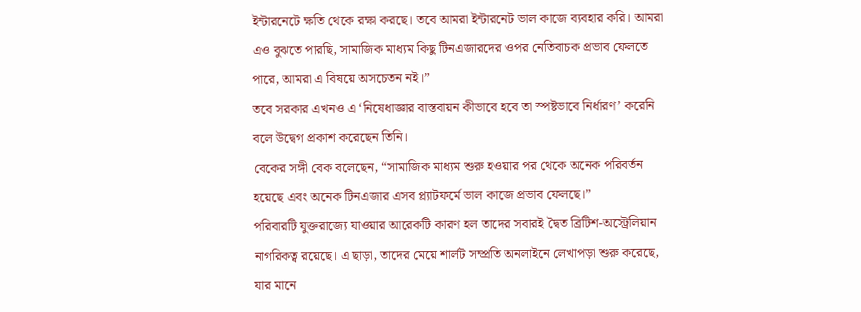ইন্টারনেটে ক্ষতি থেকে রক্ষা করছে। তবে আমরা ইন্টারনেট ভাল কাজে ব্যবহার করি। আমরা এও বুঝতে পারছি, সামাজিক মাধ্যম কিছু টিনএজারদের ওপর নেতিবাচক প্রভাব ফেলতে পারে, আমরা এ বিষয়ে অসচেতন নই।”
তবে সরকার এখনও এ ‘নিষেধাজ্ঞার বাস্তবায়ন কীভাবে হবে তা স্পষ্টভাবে নির্ধারণ’ করেনি বলে উদ্বেগ প্রকাশ করেছেন তিনি।
বেকের সঙ্গী বেক বলেছেন, “সামাজিক মাধ্যম শুরু হওয়ার পর থেকে অনেক পরিবর্তন হয়েছে এবং অনেক টিনএজার এসব প্ল্যাটফর্মে ভাল কাজে প্রভাব ফেলছে।”
পরিবারটি যুক্তরাজ্যে যাওয়ার আরেকটি কারণ হল তাদের সবারই দ্বৈত ব্রিটিশ-অস্ট্রেলিয়ান নাগরিকত্ব রয়েছে। এ ছাড়া, তাদের মেয়ে শার্লট সম্প্রতি অনলাইনে লেখাপড়া শুরু করেছে, যার মানে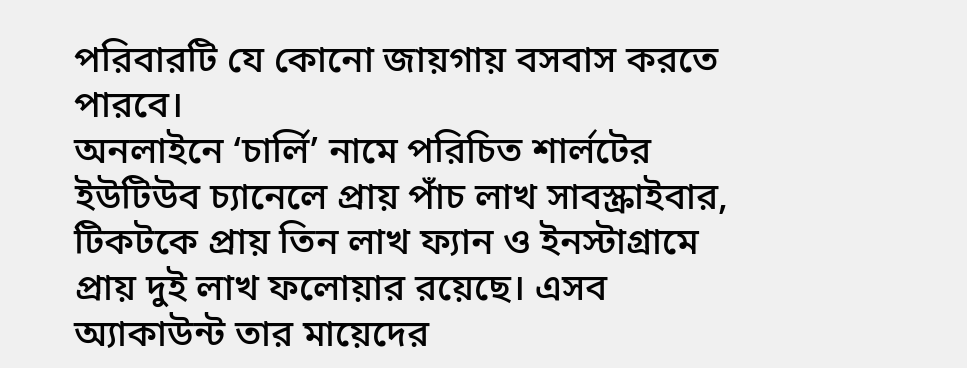পরিবারটি যে কোনো জায়গায় বসবাস করতে পারবে।
অনলাইনে ‘চার্লি’ নামে পরিচিত শার্লটের ইউটিউব চ্যানেলে প্রায় পাঁচ লাখ সাবস্ক্রাইবার, টিকটকে প্রায় তিন লাখ ফ্যান ও ইনস্টাগ্রামে প্রায় দুই লাখ ফলোয়ার রয়েছে। এসব অ্যাকাউন্ট তার মায়েদের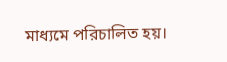মাধ্যমে পরিচালিত হয়।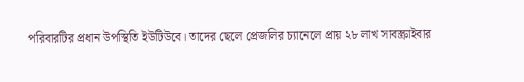পরিবারটির প্রধান উপস্থিতি ইউটিউবে। তাদের ছেলে প্রেজলির চ্যানেলে প্রায় ২৮ লাখ সাবস্ক্রাইবার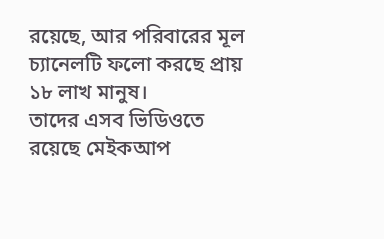রয়েছে, আর পরিবারের মূল চ্যানেলটি ফলো করছে প্রায় ১৮ লাখ মানুষ।
তাদের এসব ভিডিওতে রয়েছে মেইকআপ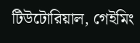টিউটোরিয়াল, গেইমিং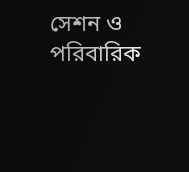সেশন ও পরিবারিক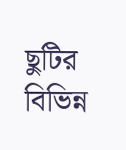ছুটির বিভিন্ন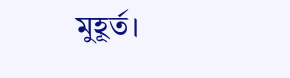মুহূর্ত।